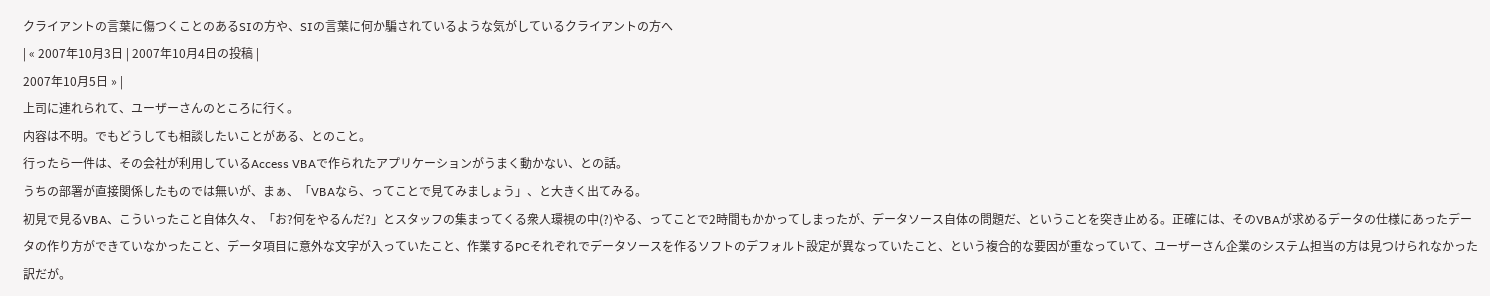クライアントの言葉に傷つくことのあるSIの方や、SIの言葉に何か騙されているような気がしているクライアントの方へ
| « 2007年10月3日 | 2007年10月4日の投稿 |
2007年10月5日 » |
上司に連れられて、ユーザーさんのところに行く。
内容は不明。でもどうしても相談したいことがある、とのこと。
行ったら一件は、その会社が利用しているAccess VBAで作られたアプリケーションがうまく動かない、との話。
うちの部署が直接関係したものでは無いが、まぁ、「VBAなら、ってことで見てみましょう」、と大きく出てみる。
初見で見るVBA、こういったこと自体久々、「お?何をやるんだ?」とスタッフの集まってくる衆人環視の中(?)やる、ってことで2時間もかかってしまったが、データソース自体の問題だ、ということを突き止める。正確には、そのVBAが求めるデータの仕様にあったデータの作り方ができていなかったこと、データ項目に意外な文字が入っていたこと、作業するPCそれぞれでデータソースを作るソフトのデフォルト設定が異なっていたこと、という複合的な要因が重なっていて、ユーザーさん企業のシステム担当の方は見つけられなかった訳だが。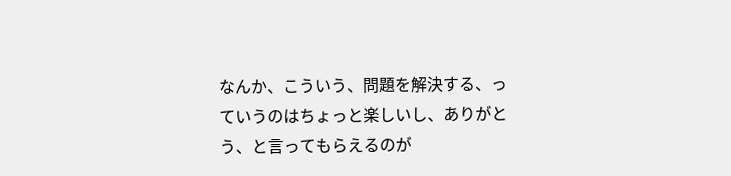なんか、こういう、問題を解決する、っていうのはちょっと楽しいし、ありがとう、と言ってもらえるのが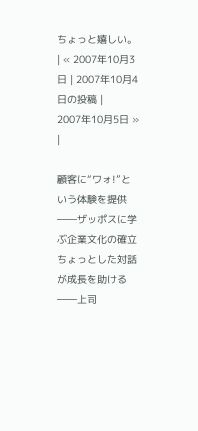ちょっと嬉しい。
| « 2007年10月3日 | 2007年10月4日の投稿 |
2007年10月5日 » |

顧客に“ワォ!”という体験を提供――ザッポスに学ぶ企業文化の確立
ちょっとした対話が成長を助ける――上司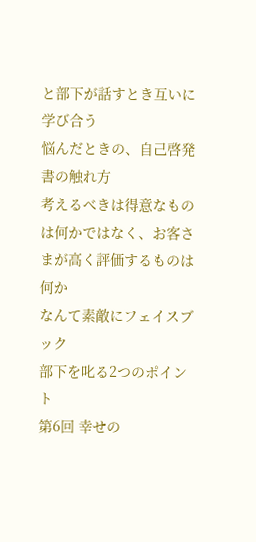と部下が話すとき互いに学び合う
悩んだときの、自己啓発書の触れ方
考えるべきは得意なものは何かではなく、お客さまが高く評価するものは何か
なんて素敵にフェイスブック
部下を叱る2つのポイント
第6回 幸せの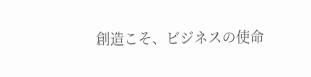創造こそ、ビジネスの使命